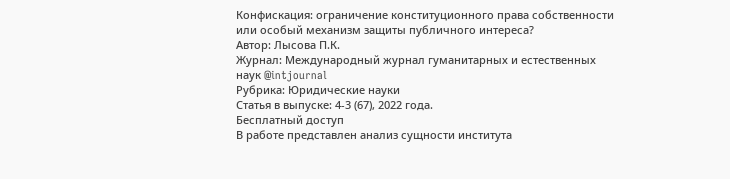Конфискация: ограничение конституционного права собственности или особый механизм защиты публичного интереса?
Автор: Лысова П.К.
Журнал: Международный журнал гуманитарных и естественных наук @intjournal
Рубрика: Юридические науки
Статья в выпуске: 4-3 (67), 2022 года.
Бесплатный доступ
В работе представлен анализ сущности института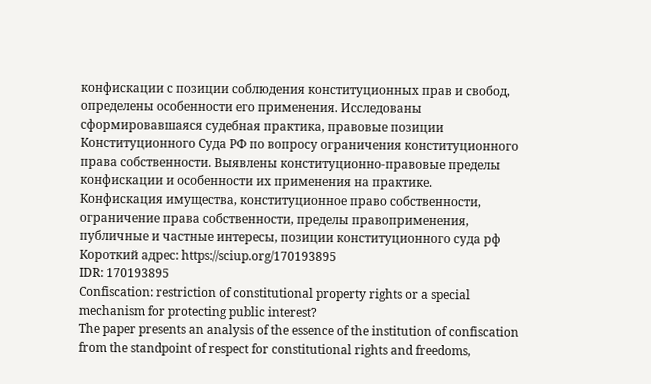конфискации с позиции соблюдения конституционных прав и свобод, определены особенности его применения. Исследованы сформировавшаяся судебная практика, правовые позиции Конституционного Суда РФ по вопросу ограничения конституционного права собственности. Выявлены конституционно-правовые пределы конфискации и особенности их применения на практике.
Конфискация имущества, конституционное право собственности, ограничение права собственности, пределы правоприменения, публичные и частные интересы, позиции конституционного суда рф
Короткий адрес: https://sciup.org/170193895
IDR: 170193895
Confiscation: restriction of constitutional property rights or a special mechanism for protecting public interest?
The paper presents an analysis of the essence of the institution of confiscation from the standpoint of respect for constitutional rights and freedoms,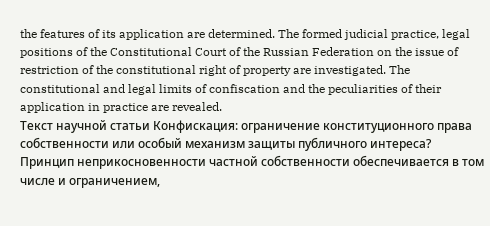the features of its application are determined. The formed judicial practice, legal positions of the Constitutional Court of the Russian Federation on the issue of restriction of the constitutional right of property are investigated. The constitutional and legal limits of confiscation and the peculiarities of their application in practice are revealed.
Текст научной статьи Конфискация: ограничение конституционного права собственности или особый механизм защиты публичного интереса?
Принцип неприкосновенности частной собственности обеспечивается в том числе и ограничением,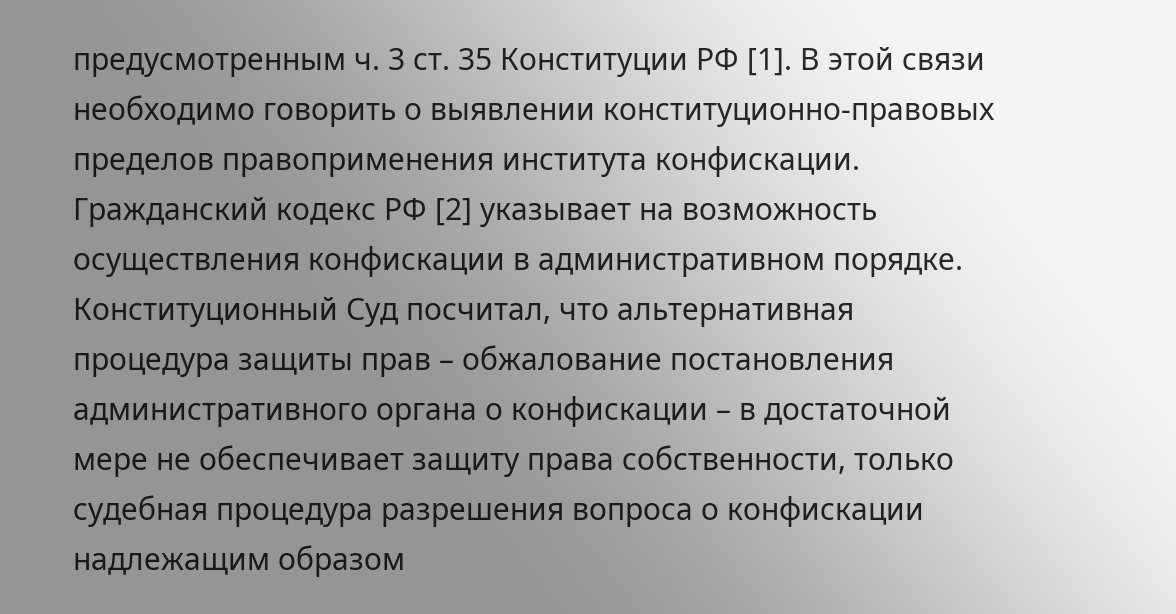предусмотренным ч. 3 ст. 35 Конституции РФ [1]. В этой связи необходимо говорить о выявлении конституционно-правовых пределов правоприменения института конфискации.
Гражданский кодекс РФ [2] указывает на возможность осуществления конфискации в административном порядке. Конституционный Суд посчитал, что альтернативная процедура защиты прав – обжалование постановления административного органа о конфискации – в достаточной мере не обеспечивает защиту права собственности, только судебная процедура разрешения вопроса о конфискации надлежащим образом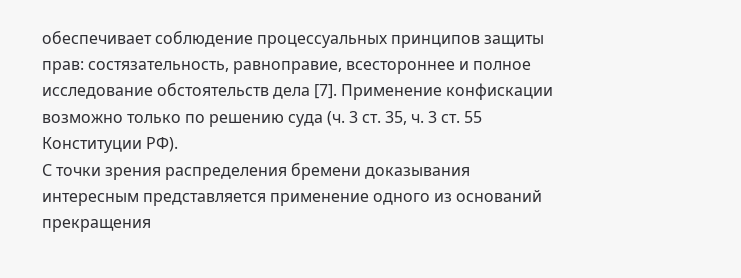обеспечивает соблюдение процессуальных принципов защиты прав: состязательность, равноправие, всестороннее и полное исследование обстоятельств дела [7]. Применение конфискации возможно только по решению суда (ч. 3 ст. 35, ч. 3 ст. 55 Конституции РФ).
С точки зрения распределения бремени доказывания интересным представляется применение одного из оснований прекращения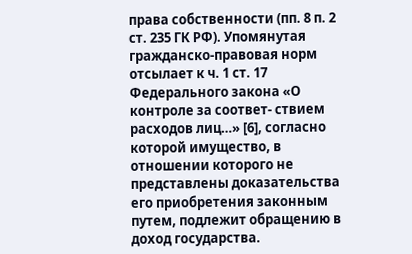права собственности (пп. 8 п. 2 ст. 235 ГК РФ). Упомянутая гражданско-правовая норм отсылает к ч. 1 ст. 17 Федерального закона «О контроле за соответ- ствием расходов лиц…» [6], согласно которой имущество, в отношении которого не представлены доказательства его приобретения законным путем, подлежит обращению в доход государства.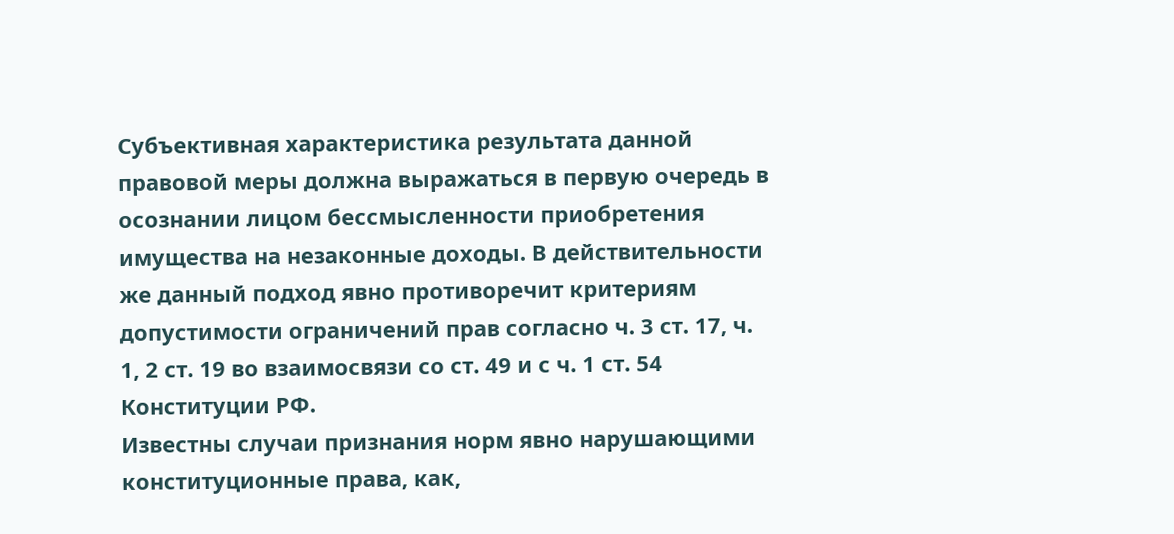Субъективная характеристика результата данной правовой меры должна выражаться в первую очередь в осознании лицом бессмысленности приобретения имущества на незаконные доходы. В действительности же данный подход явно противоречит критериям допустимости ограничений прав согласно ч. 3 ст. 17, ч. 1, 2 ст. 19 во взаимосвязи со ст. 49 и с ч. 1 ст. 54 Конституции РФ.
Известны случаи признания норм явно нарушающими конституционные права, как,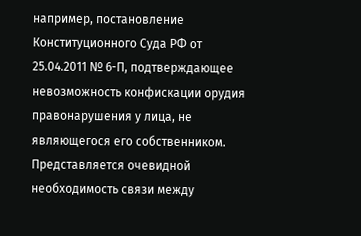например, постановление Конституционного Суда РФ от 25.04.2011 № 6-П, подтверждающее невозможность конфискации орудия правонарушения у лица, не являющегося его собственником. Представляется очевидной необходимость связи между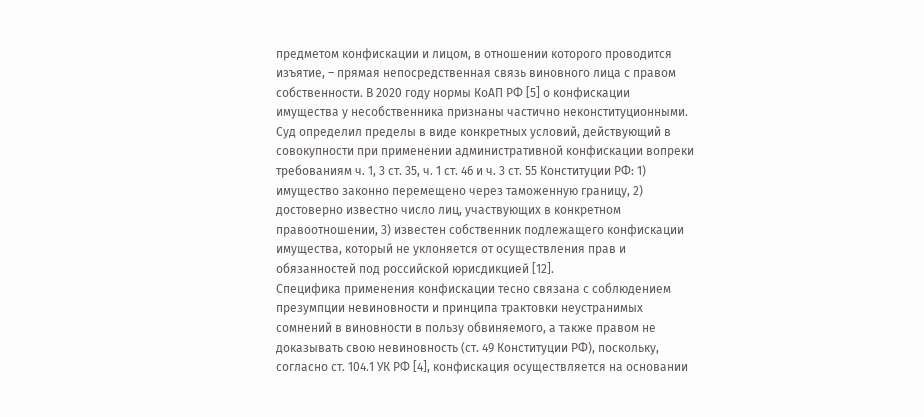предметом конфискации и лицом, в отношении которого проводится изъятие, – прямая непосредственная связь виновного лица с правом собственности. В 2020 году нормы КоАП РФ [5] о конфискации имущества у несобственника признаны частично неконституционными. Суд определил пределы в виде конкретных условий, действующий в совокупности при применении административной конфискации вопреки требованиям ч. 1, 3 ст. 35, ч. 1 ст. 46 и ч. 3 ст. 55 Конституции РФ: 1) имущество законно перемещено через таможенную границу, 2) достоверно известно число лиц, участвующих в конкретном правоотношении, 3) известен собственник подлежащего конфискации имущества, который не уклоняется от осуществления прав и обязанностей под российской юрисдикцией [12].
Специфика применения конфискации тесно связана с соблюдением презумпции невиновности и принципа трактовки неустранимых сомнений в виновности в пользу обвиняемого, а также правом не доказывать свою невиновность (ст. 49 Конституции РФ), поскольку, согласно ст. 104.1 УК РФ [4], конфискация осуществляется на основании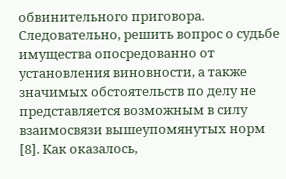обвинительного приговора. Следовательно, решить вопрос о судьбе имущества опосредованно от установления виновности, а также значимых обстоятельств по делу не представляется возможным в силу взаимосвязи вышеупомянутых норм [8]. Как оказалось,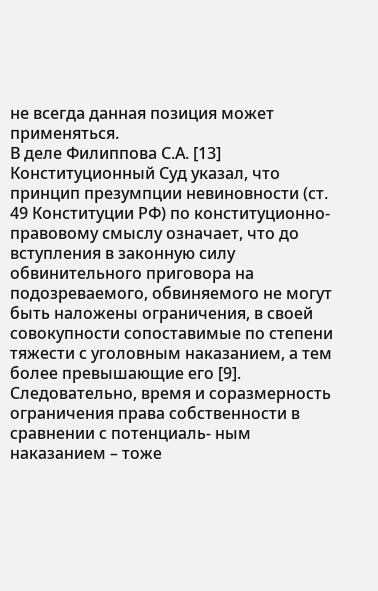не всегда данная позиция может применяться.
В деле Филиппова С.А. [13] Конституционный Суд указал, что принцип презумпции невиновности (ст. 49 Конституции РФ) по конституционно-правовому смыслу означает, что до вступления в законную силу обвинительного приговора на подозреваемого, обвиняемого не могут быть наложены ограничения, в своей совокупности сопоставимые по степени тяжести с уголовным наказанием, а тем более превышающие его [9]. Следовательно, время и соразмерность ограничения права собственности в сравнении с потенциаль- ным наказанием – тоже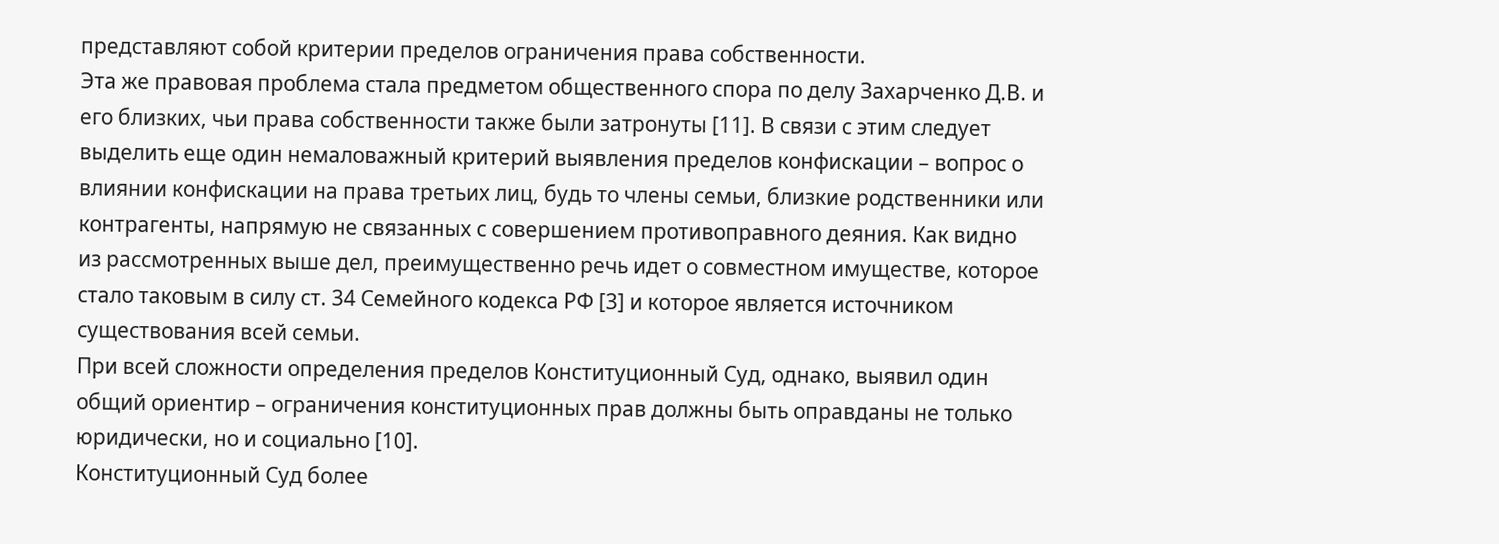представляют собой критерии пределов ограничения права собственности.
Эта же правовая проблема стала предметом общественного спора по делу Захарченко Д.В. и его близких, чьи права собственности также были затронуты [11]. В связи с этим следует выделить еще один немаловажный критерий выявления пределов конфискации – вопрос о влиянии конфискации на права третьих лиц, будь то члены семьи, близкие родственники или контрагенты, напрямую не связанных с совершением противоправного деяния. Как видно из рассмотренных выше дел, преимущественно речь идет о совместном имуществе, которое стало таковым в силу ст. 34 Семейного кодекса РФ [3] и которое является источником существования всей семьи.
При всей сложности определения пределов Конституционный Суд, однако, выявил один общий ориентир – ограничения конституционных прав должны быть оправданы не только юридически, но и социально [10].
Конституционный Суд более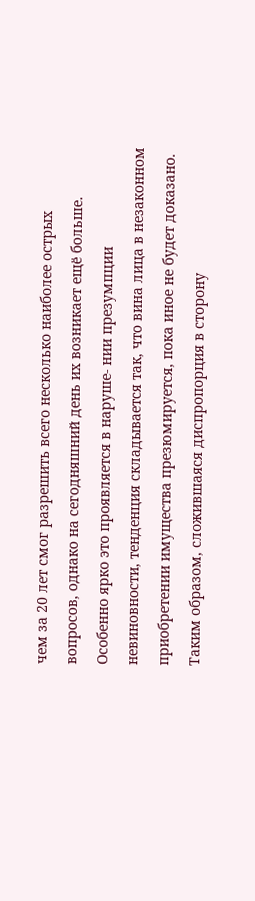чем за 20 лет смог разрешить всего несколько наиболее острых вопросов, однако на сегодняшний день их возникает ещё больше. Особенно ярко это проявляется в наруше- нии презумпции невиновности, тенденция складывается так, что вина лица в незаконном приобретении имущества презюмируется, пока иное не будет доказано. Таким образом, сложившаяся диспропорция в сторону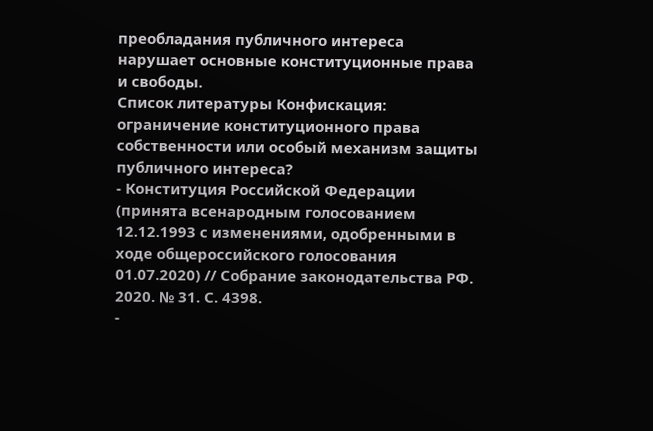преобладания публичного интереса нарушает основные конституционные права и свободы.
Список литературы Конфискация: ограничение конституционного права собственности или особый механизм защиты публичного интереса?
- Конституция Российской Федерации (принята всенародным голосованием 12.12.1993 с изменениями, одобренными в ходе общероссийского голосования 01.07.2020) // Собрание законодательства РФ. 2020. № 31. С. 4398.
-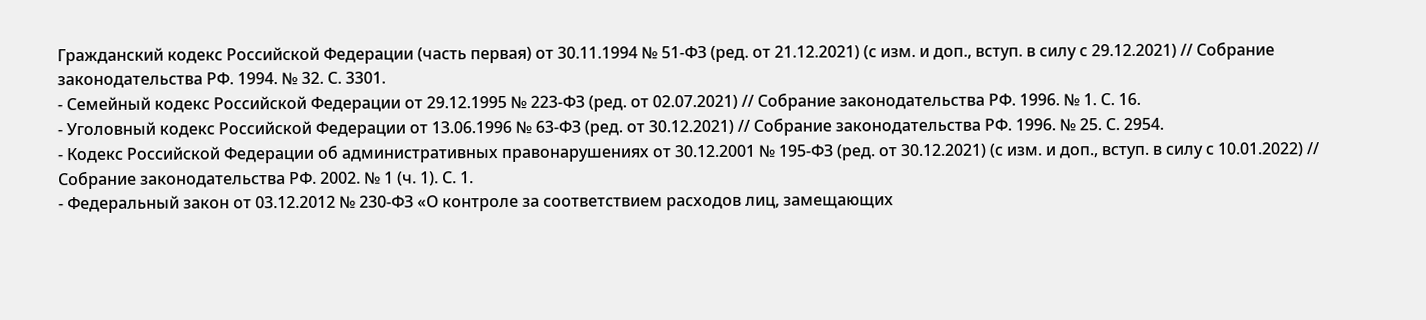Гражданский кодекс Российской Федерации (часть первая) от 30.11.1994 № 51-ФЗ (ред. от 21.12.2021) (с изм. и доп., вступ. в силу с 29.12.2021) // Собрание законодательства РФ. 1994. № 32. С. 3301.
- Семейный кодекс Российской Федерации от 29.12.1995 № 223-ФЗ (ред. от 02.07.2021) // Собрание законодательства РФ. 1996. № 1. С. 16.
- Уголовный кодекс Российской Федерации от 13.06.1996 № 63-ФЗ (ред. от 30.12.2021) // Собрание законодательства РФ. 1996. № 25. С. 2954.
- Кодекс Российской Федерации об административных правонарушениях от 30.12.2001 № 195-ФЗ (ред. от 30.12.2021) (с изм. и доп., вступ. в силу с 10.01.2022) // Собрание законодательства РФ. 2002. № 1 (ч. 1). С. 1.
- Федеральный закон от 03.12.2012 № 230-ФЗ «О контроле за соответствием расходов лиц, замещающих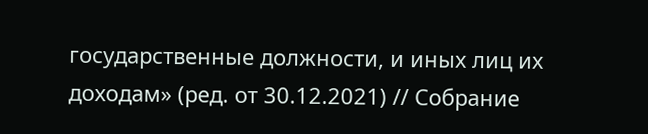государственные должности, и иных лиц их доходам» (ред. от 30.12.2021) // Собрание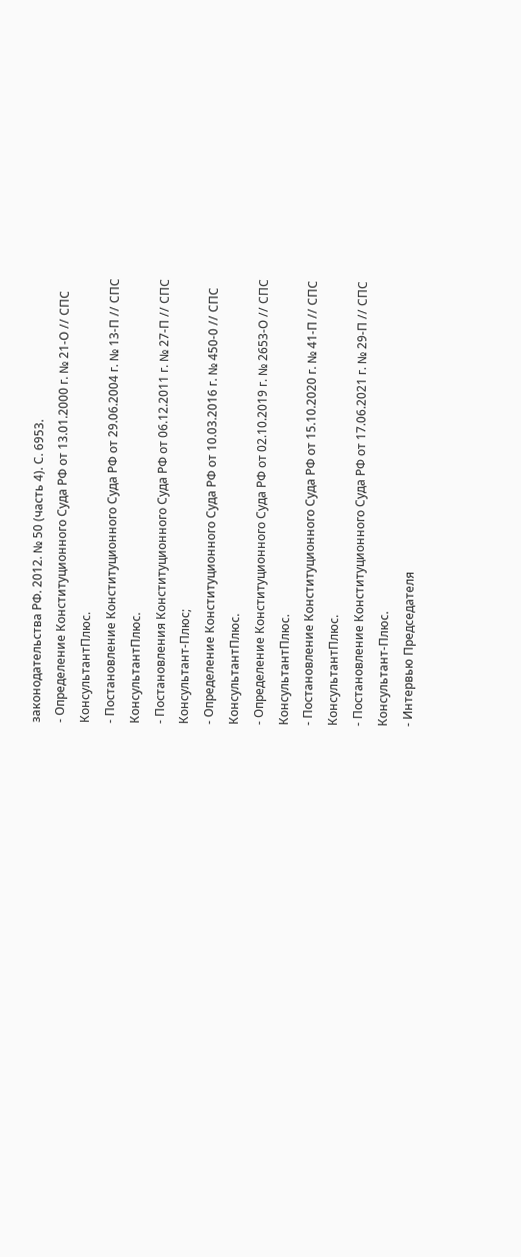законодательства РФ. 2012. № 50 (часть 4). С. 6953.
- Определение Конституционного Суда РФ от 13.01.2000 г. № 21-О // СПС КонсультантПлюс.
- Постановление Конституционного Суда РФ от 29.06.2004 г. № 13-П // СПС КонсультантПлюс.
- Постановления Конституционного Суда РФ от 06.12.2011 г. № 27-П // СПС Консультант-Плюс;
- Определение Конституционного Суда РФ от 10.03.2016 г. № 450-0 // СПС КонсультантПлюс.
- Определение Конституционного Суда РФ от 02.10.2019 г. № 2653-О // СПС КонсультантПлюс.
- Постановление Конституционного Суда РФ от 15.10.2020 г. № 41-П // СПС КонсультантПлюс.
- Постановление Конституционного Суда РФ от 17.06.2021 г. № 29-П // СПС Консультант-Плюс.
- Интервью Председателя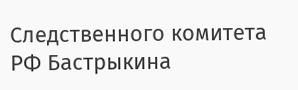Следственного комитета РФ Бастрыкина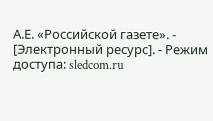А.Е. «Российской газете». - [Электронный ресурс]. - Режим доступа: sledcom.ru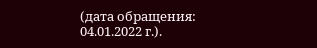(дата обращения: 04.01.2022 г.).